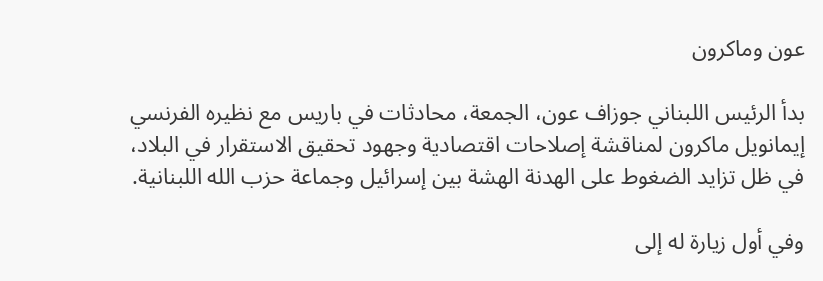عون وماكرون

بدأ الرئيس اللبناني جوزاف عون، الجمعة، محادثات في باريس مع نظيره الفرنسي إيمانويل ماكرون لمناقشة إصلاحات اقتصادية وجهود تحقيق الاستقرار في البلاد، في ظل تزايد الضغوط على الهدنة الهشة بين إسرائيل وجماعة حزب الله اللبنانية.

وفي أول زيارة له إلى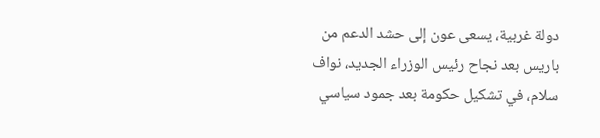دولة غربية، يسعى عون إلى حشد الدعم من باريس بعد نجاح رئيس الوزراء الجديد، نواف سلام، في تشكيل حكومة بعد جمود سياسي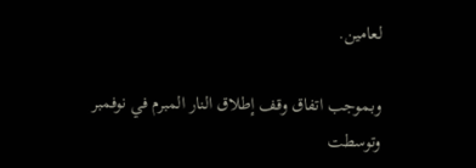لعامين.

وبموجب اتفاق وقف إطلاق النار المبرم في نوفمبر  وتوسطت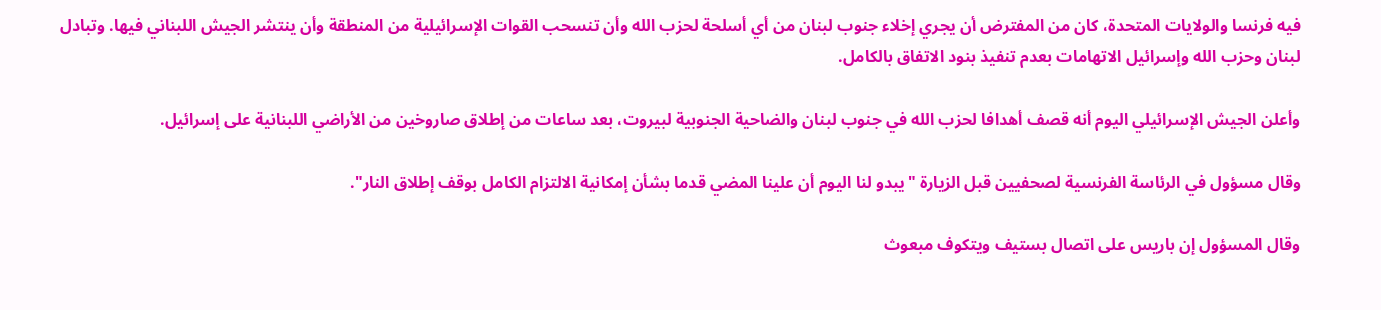فيه فرنسا والولايات المتحدة، كان من المفترض أن يجري إخلاء جنوب لبنان من أي أسلحة لحزب الله وأن تنسحب القوات الإسرائيلية من المنطقة وأن ينتشر الجيش اللبناني فيها. وتبادل لبنان وحزب الله وإسرائيل الاتهامات بعدم تنفيذ بنود الاتفاق بالكامل.

وأعلن الجيش الإسرائيلي اليوم أنه قصف أهدافا لحزب الله في جنوب لبنان والضاحية الجنوبية لبيروت، بعد ساعات من إطلاق صاروخين من الأراضي اللبنانية على إسرائيل.

وقال مسؤول في الرئاسة الفرنسية لصحفيين قبل الزيارة "يبدو لنا اليوم أن علينا المضي قدما بشأن إمكانية الالتزام الكامل بوقف إطلاق النار".

وقال المسؤول إن باريس على اتصال بستيف ويتكوف مبعوث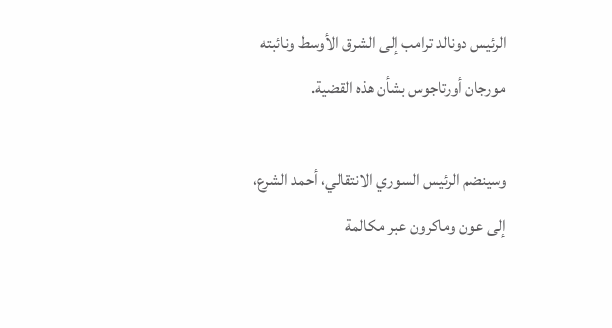الرئيس دونالد ترامب إلى الشرق الأوسط ونائبته مورجان أورتاجوس بشأن هذه القضية.

وسينضم الرئيس السوري الانتقالي، أحمد الشرع، إلى عون وماكرون عبر مكالمة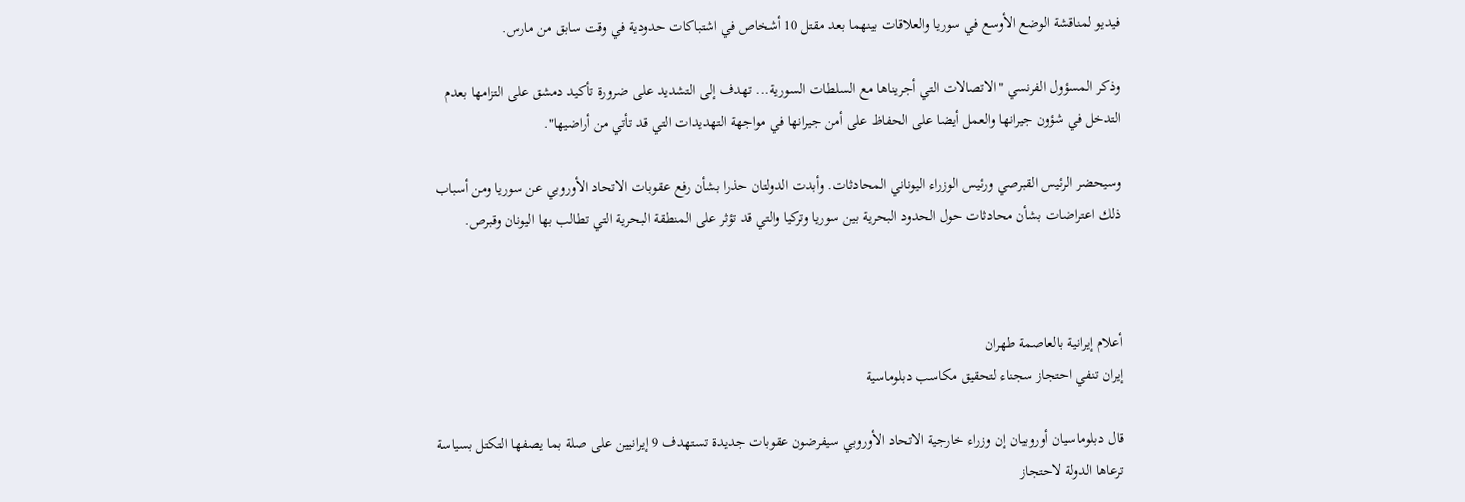فيديو لمناقشة الوضع الأوسع في سوريا والعلاقات بينهما بعد مقتل 10 أشخاص في اشتباكات حدودية في وقت سابق من مارس.

وذكر المسؤول الفرنسي "الاتصالات التي أجريناها مع السلطات السورية... تهدف إلى التشديد على ضرورة تأكيد دمشق على التزامها بعدم التدخل في شؤون جيرانها والعمل أيضا على الحفاظ على أمن جيرانها في مواجهة التهديدات التي قد تأتي من أراضيها".

وسيحضر الرئيس القبرصي ورئيس الوزراء اليوناني المحادثات. وأبدت الدولتان حذرا بشأن رفع عقوبات الاتحاد الأوروبي عن سوريا ومن أسباب ذلك اعتراضات بشأن محادثات حول الحدود البحرية بين سوريا وتركيا والتي قد تؤثر على المنطقة البحرية التي تطالب بها اليونان وقبرص.



أعلام إيرانية بالعاصمة طهران
إيران تنفي احتجاز سجناء لتحقيق مكاسب دبلوماسية

قال دبلوماسيان أوروبيان إن وزراء خارجية الاتحاد الأوروبي سيفرضون عقوبات جديدة تستهدف 9 إيرانيين على صلة بما يصفها التكتل بسياسة ترعاها الدولة لاحتجاز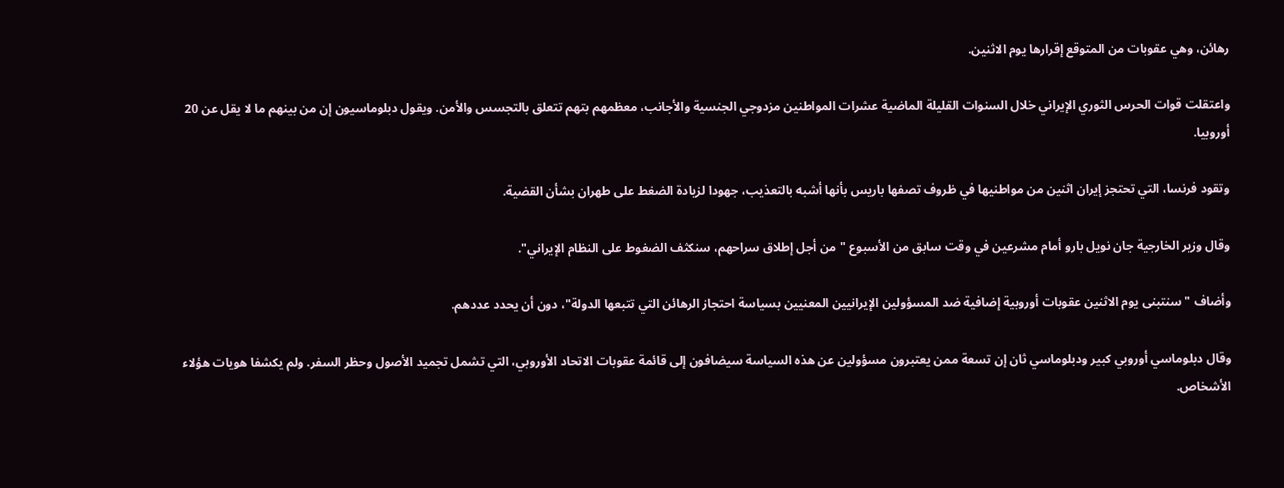رهائن، وهي عقوبات من المتوقع إقرارها يوم الاثنين.

واعتقلت قوات الحرس الثوري الإيراني خلال السنوات القليلة الماضية عشرات المواطنين مزدوجي الجنسية والأجانب، معظمهم بتهم تتعلق بالتجسس والأمن. ويقول دبلوماسيون إن من بينهم ما لا يقل عن 20 أوروبيا.

وتقود فرنسا، التي تحتجز إيران اثنين من مواطنيها في ظروف تصفها باريس بأنها أشبه بالتعذيب، جهودا لزيادة الضغط على طهران بشأن القضية.

وقال وزير الخارجية جان نويل بارو أمام مشرعين في وقت سابق من الأسبوع "من أجل إطلاق سراحهم، سنكثف الضغوط على النظام الإيراني".

وأضاف "سنتبنى يوم الاثنين عقوبات أوروبية إضافية ضد المسؤولين الإيرانيين المعنيين بسياسة احتجاز الرهائن التي تتبعها الدولة"، دون أن يحدد عددهم.

وقال دبلوماسي أوروبي كبير ودبلوماسي ثان إن تسعة ممن يعتبرون مسؤولين عن هذه السياسة سيضافون إلى قائمة عقوبات الاتحاد الأوروبي، التي تشمل تجميد الأصول وحظر السفر. ولم يكشفا هويات هؤلاء الأشخاص.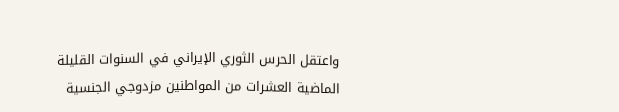واعتقل الحرس الثوري الإيراني في السنوات القليلة الماضية العشرات من المواطنين مزدوجي الجنسية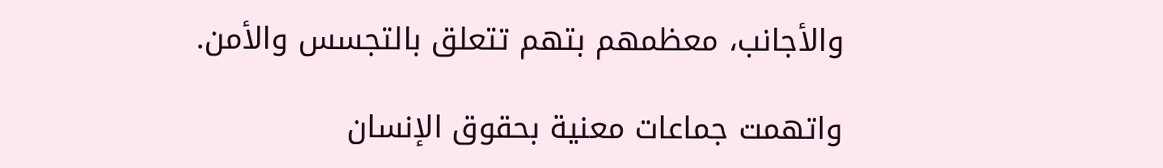والأجانب، معظمهم بتهم تتعلق بالتجسس والأمن.

واتهمت جماعات معنية بحقوق الإنسان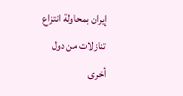إيران بمحاولة انتزاع تنازلات من دول أخرى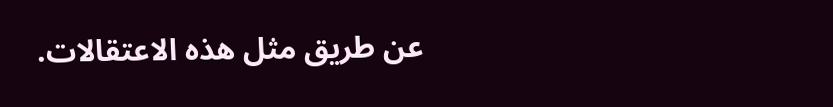عن طريق مثل هذه الاعتقالات.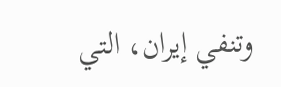وتنفي إيران، التي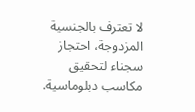لا تعترف بالجنسية المزدوجة، احتجاز سجناء لتحقيق مكاسب دبلوماسية.